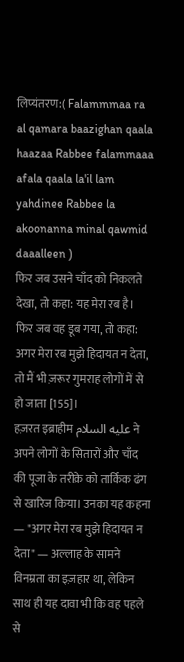लिप्यंतरण:( Falammmaa ra al qamara baazighan qaala haazaa Rabbee falammaaa afala qaala la'il lam yahdinee Rabbee la akoonanna minal qawmid daaalleen )
फिर जब उसने चाँद को निकलते देखा, तो कहा: यह मेरा रब है। फिर जब वह डूब गया, तो कहा: अगर मेरा रब मुझे हिदायत न देता, तो मैं भी ज़रूर गुमराह लोगों में से हो जाता [155]।
हज़रत इब्राहीम عليه السلام ने अपने लोगों के सितारों और चाँद की पूजा के तरीक़े को तार्किक ढंग से खारिज किया। उनका यह कहना — "अगर मेरा रब मुझे हिदायत न देता" — अल्लाह के सामने विनम्रता का इज़हार था, लेकिन साथ ही यह दावा भी कि वह पहले से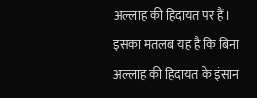अल्लाह की हिदायत पर हैं। इसका मतलब यह है कि बिना अल्लाह की हिदायत के इंसान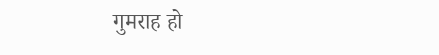गुमराह हो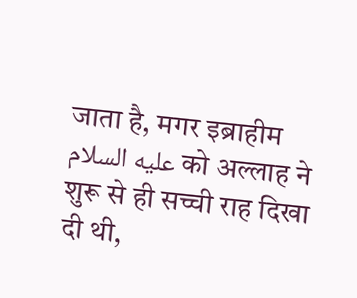जाता है, मगर इब्राहीम عليه السلام को अल्लाह ने शुरू से ही सच्ची राह दिखा दी थी,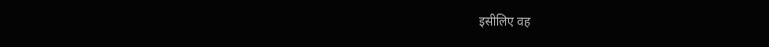इसीलिए वह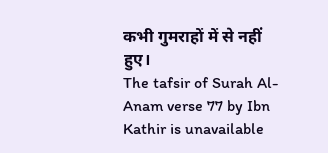कभी गुमराहों में से नहीं हुए।
The tafsir of Surah Al-Anam verse 77 by Ibn Kathir is unavailable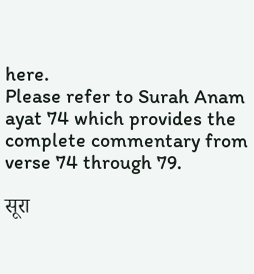here.
Please refer to Surah Anam ayat 74 which provides the complete commentary from verse 74 through 79.

सूरा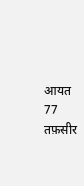आयत 77 तफ़सीर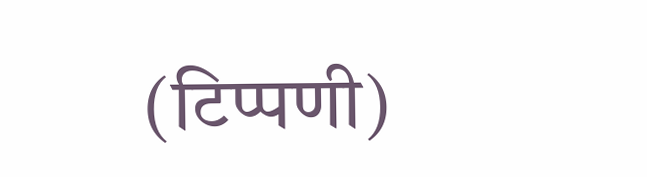(टिप्पणी)